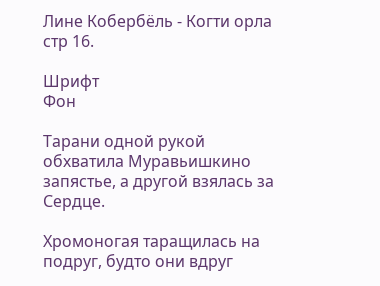Лине Кобербёль - Когти орла стр 16.

Шрифт
Фон

Тарани одной рукой обхватила Муравьишкино запястье, а другой взялась за Сердце.

Хромоногая таращилась на подруг, будто они вдруг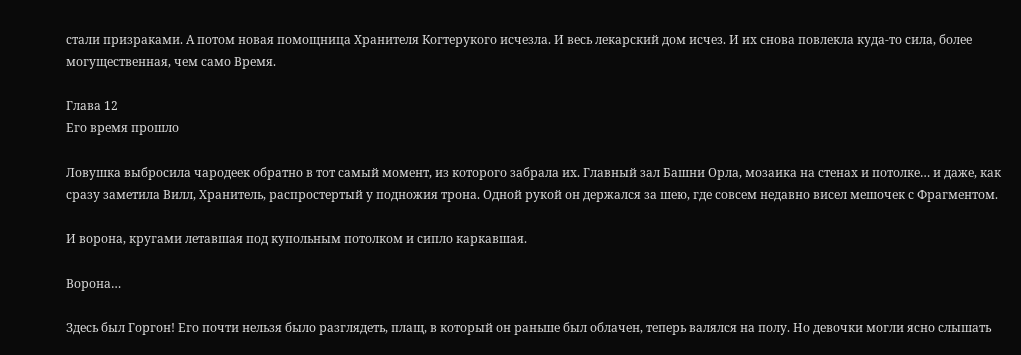стали призраками. А потом новая помощница Хранителя Когтерукого исчезла. И весь лекарский дом исчез. И их снова повлекла куда-то сила, более могущественная, чем само Время.

Глава 12
Его время прошло

Ловушка выбросила чародеек обратно в тот самый момент, из которого забрала их. Главный зал Башни Орла, мозаика на стенах и потолке… и даже, как сразу заметила Вилл, Хранитель, распростертый у подножия трона. Одной рукой он держался за шею, где совсем недавно висел мешочек с Фрагментом.

И ворона, кругами летавшая под купольным потолком и сипло каркавшая.

Ворона…

Здесь был Горгон! Его почти нельзя было разглядеть, плащ, в который он раньше был облачен, теперь валялся на полу. Но девочки могли ясно слышать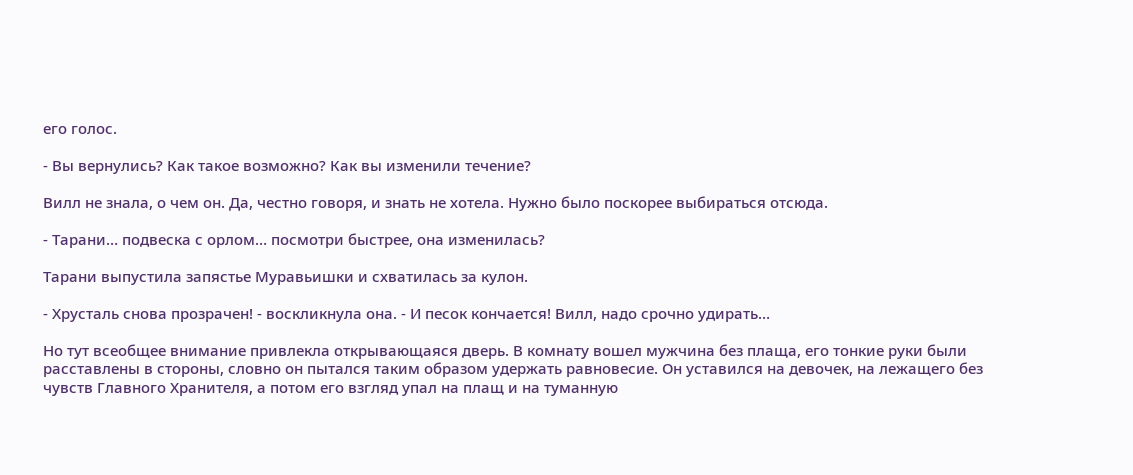его голос.

- Вы вернулись? Как такое возможно? Как вы изменили течение?

Вилл не знала, о чем он. Да, честно говоря, и знать не хотела. Нужно было поскорее выбираться отсюда.

- Тарани… подвеска с орлом… посмотри быстрее, она изменилась?

Тарани выпустила запястье Муравьишки и схватилась за кулон.

- Хрусталь снова прозрачен! - воскликнула она. - И песок кончается! Вилл, надо срочно удирать…

Но тут всеобщее внимание привлекла открывающаяся дверь. В комнату вошел мужчина без плаща, его тонкие руки были расставлены в стороны, словно он пытался таким образом удержать равновесие. Он уставился на девочек, на лежащего без чувств Главного Хранителя, а потом его взгляд упал на плащ и на туманную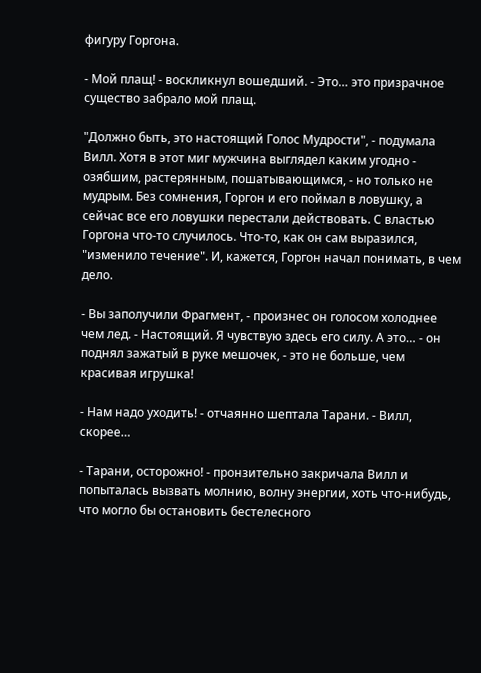фигуру Горгона.

- Мой плащ! - воскликнул вошедший. - Это… это призрачное существо забрало мой плащ.

"Должно быть, это настоящий Голос Мудрости", - подумала Вилл. Хотя в этот миг мужчина выглядел каким угодно - озябшим, растерянным, пошатывающимся, - но только не мудрым. Без сомнения, Горгон и его поймал в ловушку, а сейчас все его ловушки перестали действовать. С властью Горгона что-то случилось. Что-то, как он сам выразился, "изменило течение". И, кажется, Горгон начал понимать, в чем дело.

- Вы заполучили Фрагмент, - произнес он голосом холоднее чем лед. - Настоящий. Я чувствую здесь его силу. А это… - он поднял зажатый в руке мешочек, - это не больше, чем красивая игрушка!

- Нам надо уходить! - отчаянно шептала Тарани. - Вилл, скорее…

- Тарани, осторожно! - пронзительно закричала Вилл и попыталась вызвать молнию, волну энергии, хоть что-нибудь, что могло бы остановить бестелесного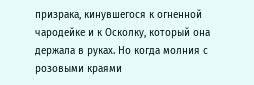призрака, кинувшегося к огненной чародейке и к Осколку, который она держала в руках. Но когда молния с розовыми краями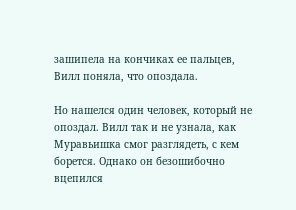зашипела на кончиках ее пальцев, Вилл поняла, что опоздала.

Но нашелся один человек, который не опоздал. Вилл так и не узнала, как Муравьишка смог разглядеть, с кем борется. Однако он безошибочно вцепился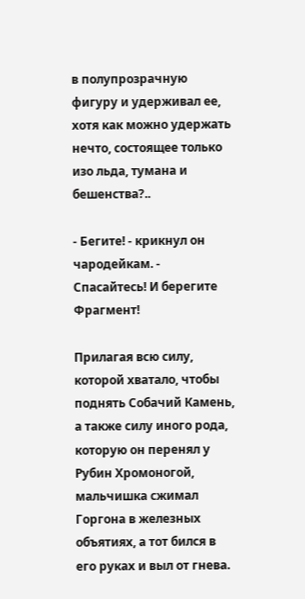в полупрозрачную фигуру и удерживал ее, хотя как можно удержать нечто, состоящее только изо льда, тумана и бешенства?..

- Бегите! - крикнул он чародейкам. - Спасайтесь! И берегите Фрагмент!

Прилагая всю силу, которой хватало, чтобы поднять Собачий Камень, а также силу иного рода, которую он перенял у Рубин Хромоногой, мальчишка сжимал Горгона в железных объятиях, а тот бился в его руках и выл от гнева.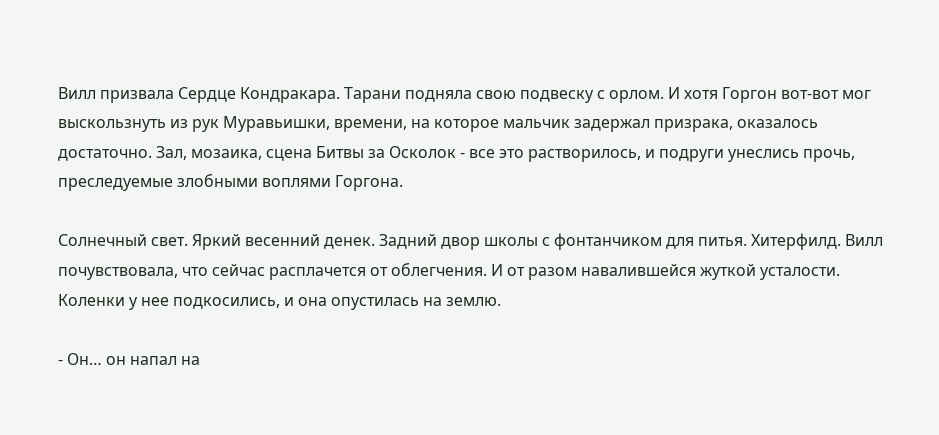Вилл призвала Сердце Кондракара. Тарани подняла свою подвеску с орлом. И хотя Горгон вот-вот мог выскользнуть из рук Муравьишки, времени, на которое мальчик задержал призрака, оказалось достаточно. Зал, мозаика, сцена Битвы за Осколок - все это растворилось, и подруги унеслись прочь, преследуемые злобными воплями Горгона.

Солнечный свет. Яркий весенний денек. Задний двор школы с фонтанчиком для питья. Хитерфилд. Вилл почувствовала, что сейчас расплачется от облегчения. И от разом навалившейся жуткой усталости. Коленки у нее подкосились, и она опустилась на землю.

- Он… он напал на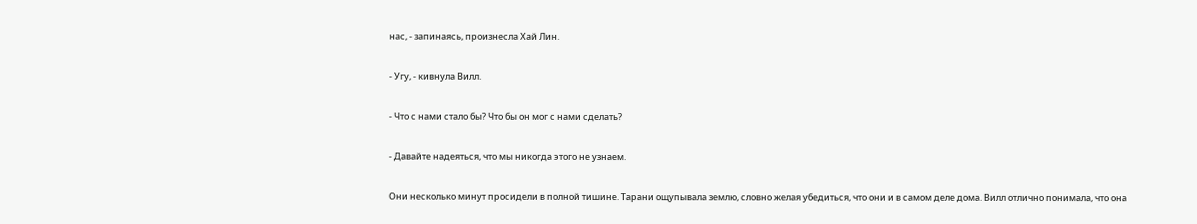нас, - запинаясь, произнесла Хай Лин.

- Угу, - кивнула Вилл.

- Что с нами стало бы? Что бы он мог с нами сделать?

- Давайте надеяться, что мы никогда этого не узнаем.

Они несколько минут просидели в полной тишине. Тарани ощупывала землю, словно желая убедиться, что они и в самом деле дома. Вилл отлично понимала, что она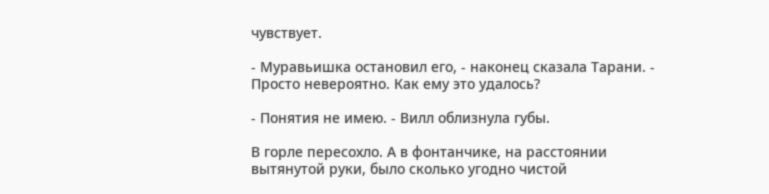чувствует.

- Муравьишка остановил его, - наконец сказала Тарани. - Просто невероятно. Как ему это удалось?

- Понятия не имею. - Вилл облизнула губы.

В горле пересохло. А в фонтанчике, на расстоянии вытянутой руки, было сколько угодно чистой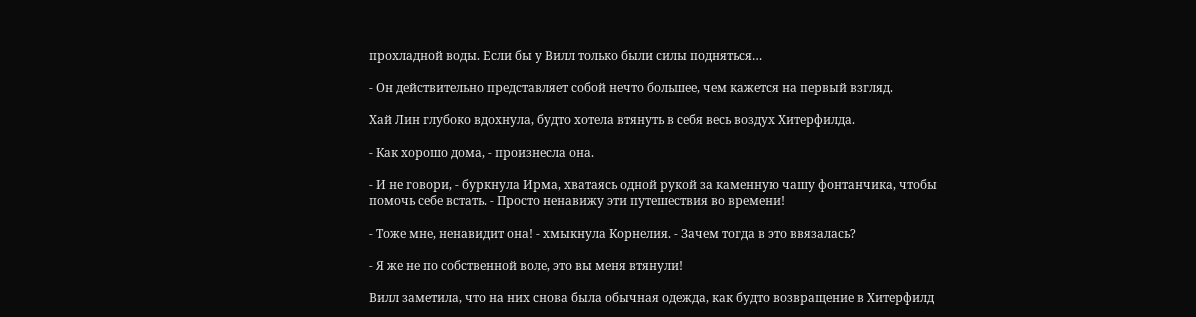прохладной воды. Если бы у Вилл только были силы подняться…

- Он действительно представляет собой нечто большее, чем кажется на первый взгляд.

Хай Лин глубоко вдохнула, будто хотела втянуть в себя весь воздух Хитерфилда.

- Как хорошо дома, - произнесла она.

- И не говори, - буркнула Ирма, хватаясь одной рукой за каменную чашу фонтанчика, чтобы помочь себе встать. - Просто ненавижу эти путешествия во времени!

- Тоже мне, ненавидит она! - хмыкнула Корнелия. - Зачем тогда в это ввязалась?

- Я же не по собственной воле, это вы меня втянули!

Вилл заметила, что на них снова была обычная одежда, как будто возвращение в Хитерфилд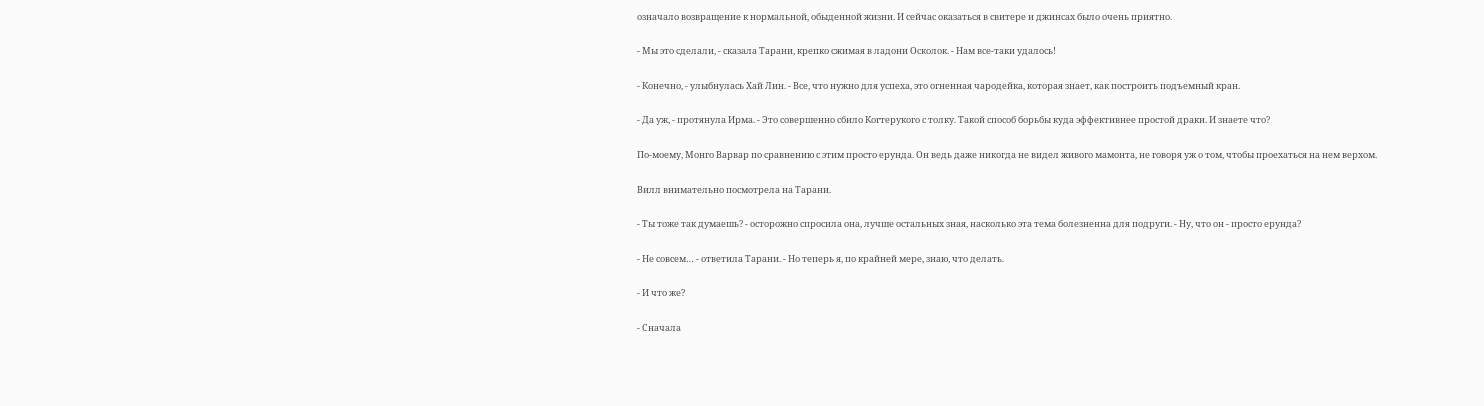означало возвращение к нормальной, обыденной жизни. И сейчас оказаться в свитере и джинсах было очень приятно.

- Мы это сделали, - сказала Тарани, крепко сжимая в ладони Осколок. - Нам все-таки удалось!

- Конечно, - улыбнулась Хай Лин. - Все, что нужно для успеха, это огненная чародейка, которая знает, как построить подъемный кран.

- Да уж, - протянула Ирма. - Это совершенно сбило Когтерукого с толку. Такой способ борьбы куда эффективнее простой драки. И знаете что?

По-моему, Монго Варвар по сравнению с этим просто ерунда. Он ведь даже никогда не видел живого мамонта, не говоря уж о том, чтобы проехаться на нем верхом.

Вилл внимательно посмотрела на Тарани.

- Ты тоже так думаешь? - осторожно спросила она, лучше остальных зная, насколько эта тема болезненна для подруги. - Ну, что он - просто ерунда?

- Не совсем… - ответила Тарани. - Но теперь я, по крайней мере, знаю, что делать.

- И что же?

- Сначала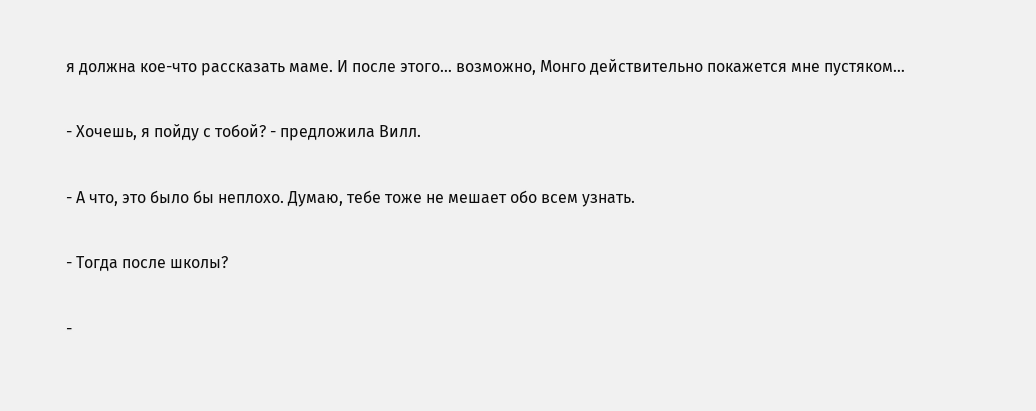я должна кое-что рассказать маме. И после этого… возможно, Монго действительно покажется мне пустяком…

- Хочешь, я пойду с тобой? - предложила Вилл.

- А что, это было бы неплохо. Думаю, тебе тоже не мешает обо всем узнать.

- Тогда после школы?

-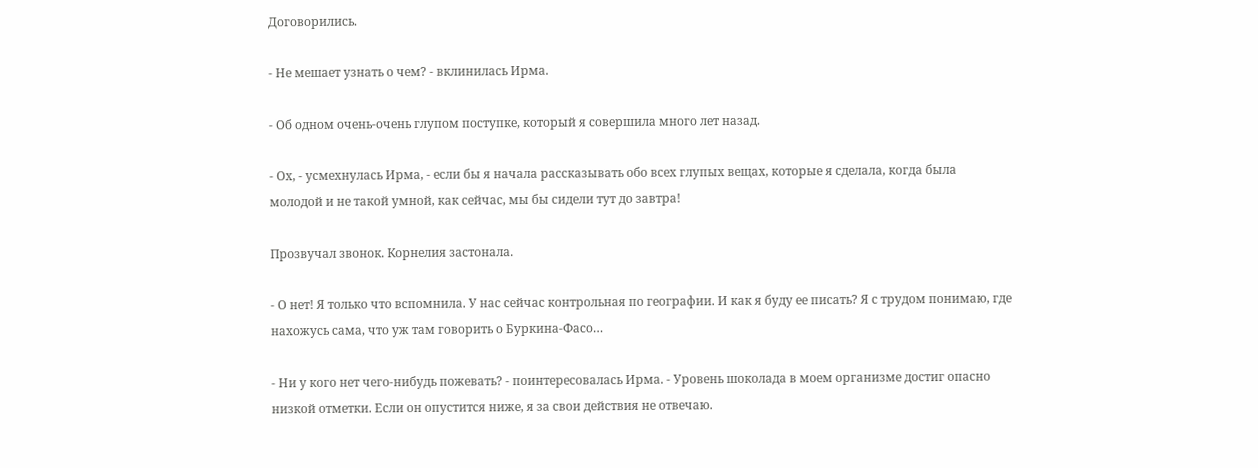Договорились.

- Не мешает узнать о чем? - вклинилась Ирма.

- Об одном очень-очень глупом поступке, который я совершила много лет назад.

- Ох, - усмехнулась Ирма, - если бы я начала рассказывать обо всех глупых вещах, которые я сделала, когда была молодой и не такой умной, как сейчас, мы бы сидели тут до завтра!

Прозвучал звонок. Корнелия застонала.

- О нет! Я только что вспомнила. У нас сейчас контрольная по географии. И как я буду ее писать? Я с трудом понимаю, где нахожусь сама, что уж там говорить о Буркина-Фасо…

- Ни у кого нет чего-нибудь пожевать? - поинтересовалась Ирма. - Уровень шоколада в моем организме достиг опасно низкой отметки. Если он опустится ниже, я за свои действия не отвечаю.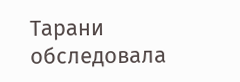Тарани обследовала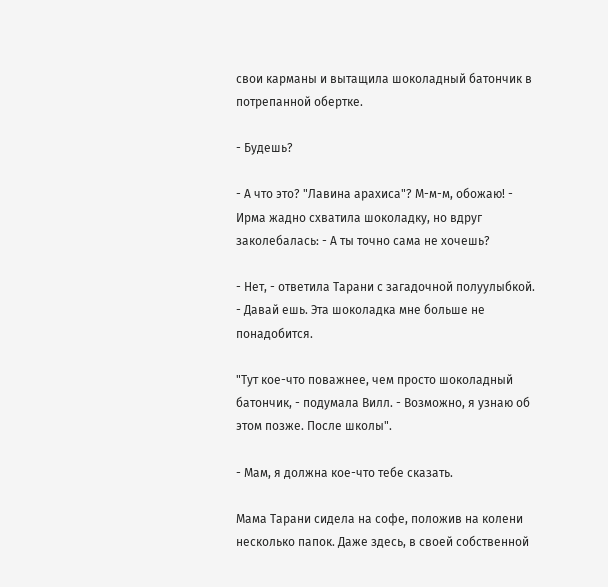свои карманы и вытащила шоколадный батончик в потрепанной обертке.

- Будешь?

- А что это? "Лавина арахиса"? М-м-м, обожаю! - Ирма жадно схватила шоколадку, но вдруг заколебалась: - А ты точно сама не хочешь?

- Нет, - ответила Тарани с загадочной полуулыбкой. - Давай ешь. Эта шоколадка мне больше не понадобится.

"Тут кое-что поважнее, чем просто шоколадный батончик, - подумала Вилл. - Возможно, я узнаю об этом позже. После школы".

- Мам, я должна кое-что тебе сказать.

Мама Тарани сидела на софе, положив на колени несколько папок. Даже здесь, в своей собственной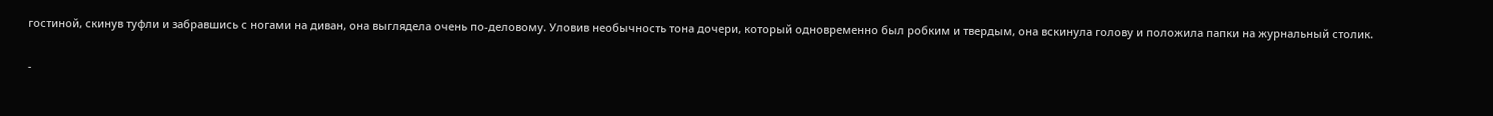гостиной, скинув туфли и забравшись с ногами на диван, она выглядела очень по-деловому. Уловив необычность тона дочери, который одновременно был робким и твердым, она вскинула голову и положила папки на журнальный столик.

-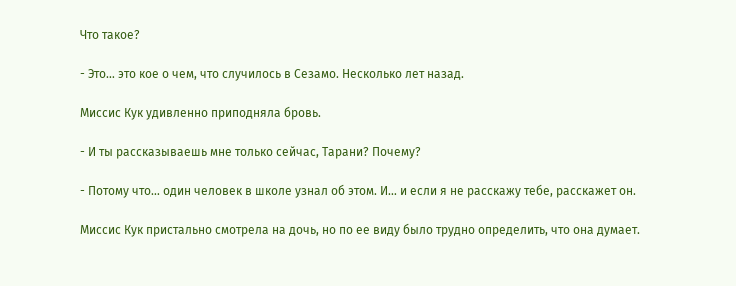Что такое?

- Это… это кое о чем, что случилось в Сезамо. Несколько лет назад.

Миссис Кук удивленно приподняла бровь.

- И ты рассказываешь мне только сейчас, Тарани? Почему?

- Потому что… один человек в школе узнал об этом. И… и если я не расскажу тебе, расскажет он.

Миссис Кук пристально смотрела на дочь, но по ее виду было трудно определить, что она думает.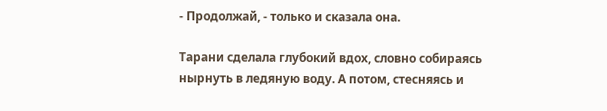- Продолжай, - только и сказала она.

Тарани сделала глубокий вдох, словно собираясь нырнуть в ледяную воду. А потом, стесняясь и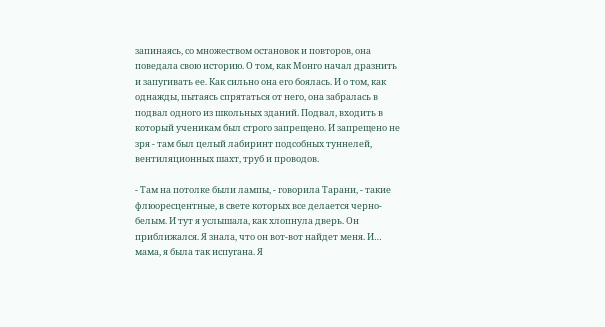запинаясь, со множеством остановок и повторов, она поведала свою историю. О том, как Монго начал дразнить и запугивать ее. Как сильно она его боялась. И о том, как однажды, пытаясь спрятаться от него, она забралась в подвал одного из школьных зданий. Подвал, входить в который ученикам был строго запрещено. И запрещено не зря - там был целый лабиринт подсобных туннелей, вентиляционных шахт, труб и проводов.

- Там на потолке были лампы, - говорила Тарани, - такие флюоресцентные, в свете которых все делается черно-белым. И тут я услышала, как хлопнула дверь. Он приближался. Я знала, что он вот-вот найдет меня. И… мама, я была так испугана. Я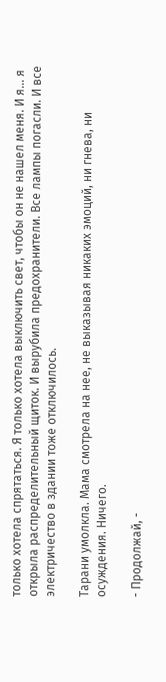только хотела спрятаться. Я только хотела выключить свет, чтобы он не нашел меня. И я… я открыла распределительный щиток. И вырубила предохранители. Все лампы погасли. И все электричество в здании тоже отключилось.

Тарани умолкла. Мама смотрела на нее, не выказывая никаких эмоций, ни гнева, ни осуждения. Ничего.

- Продолжай, -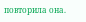повторила она.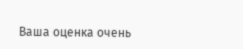Ваша оценка очень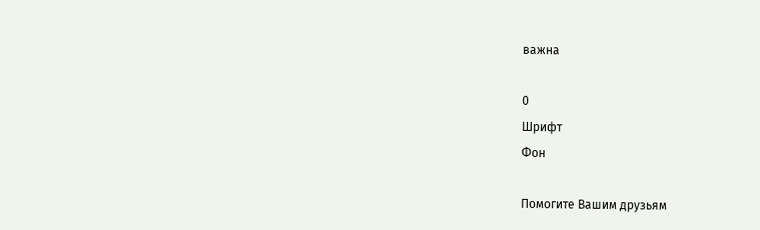важна

0
Шрифт
Фон

Помогите Вашим друзьям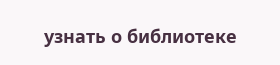узнать о библиотеке